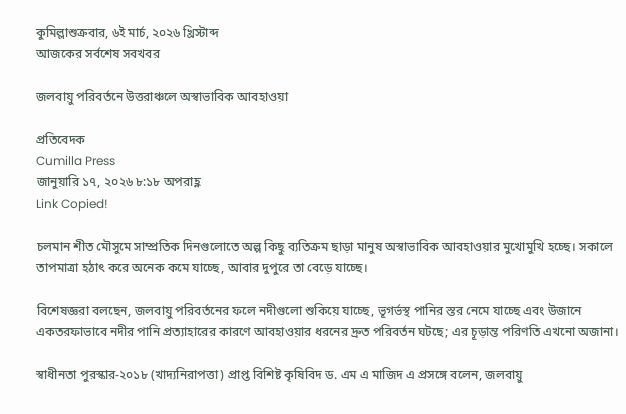কুমিল্লাশুক্রবার, ৬ই মার্চ, ২০২৬ খ্রিস্টাব্দ
আজকের সর্বশেষ সবখবর

জলবায়ু পরিবর্তনে উত্তরাঞ্চলে অস্বাভাবিক আবহাওয়া

প্রতিবেদক
Cumilla Press
জানুয়ারি ১৭, ২০২৬ ৮:১৮ অপরাহ্ণ
Link Copied!

চলমান শীত মৌসুমে সাম্প্রতিক দিনগুলোতে অল্প কিছু ব্যতিক্রম ছাড়া মানুষ অস্বাভাবিক আবহাওয়ার মুখোমুখি হচ্ছে। সকালে তাপমাত্রা হঠাৎ করে অনেক কমে যাচ্ছে, আবার দুপুরে তা বেড়ে যাচ্ছে।

বিশেষজ্ঞরা বলছেন, জলবায়ু পরিবর্তনের ফলে নদীগুলো শুকিয়ে যাচ্ছে, ভূগর্ভস্থ পানির স্তর নেমে যাচ্ছে এবং উজানে একতরফাভাবে নদীর পানি প্রত্যাহারের কারণে আবহাওয়ার ধরনের দ্রুত পরিবর্তন ঘটছে; এর চূড়ান্ত পরিণতি এখনো অজানা।

স্বাধীনতা পুরস্কার-২০১৮ (খাদ্যনিরাপত্তা) প্রাপ্ত বিশিষ্ট কৃষিবিদ ড. এম এ মাজিদ এ প্রসঙ্গে বলেন, জলবায়ু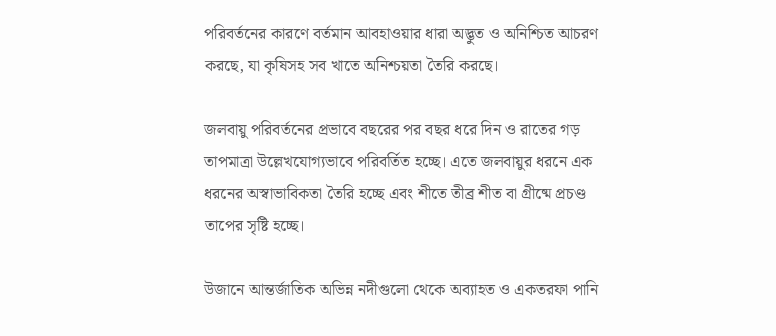পরিবর্তনের কারণে বর্তমান আবহাওয়ার ধারা অদ্ভুত ও অনিশ্চিত আচরণ করছে, যা কৃষিসহ সব খাতে অনিশ্চয়তা তৈরি করছে।

জলবায়ু পরিবর্তনের প্রভাবে বছরের পর বছর ধরে দিন ও রাতের গড় তাপমাত্রা উল্লেখযোগ্যভাবে পরিবর্তিত হচ্ছে। এতে জলবায়ুর ধরনে এক ধরনের অস্বাভাবিকতা তৈরি হচ্ছে এবং শীতে তীব্র শীত বা গ্রীষ্মে প্রচণ্ড তাপের সৃষ্টি হচ্ছে।

উজানে আন্তর্জাতিক অভিন্ন নদীগুলো থেকে অব্যাহত ও একতরফা পানি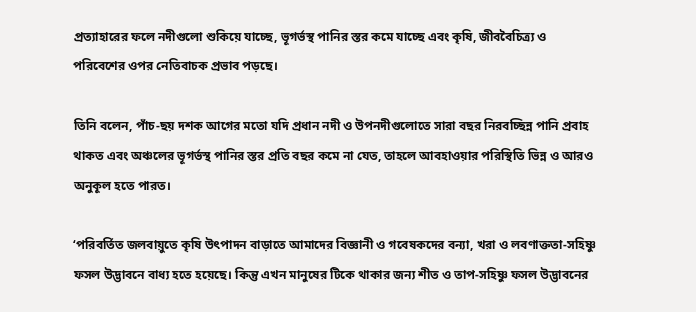প্রত্যাহারের ফলে নদীগুলো শুকিয়ে যাচ্ছে, ভূগর্ভস্থ পানির স্তর কমে যাচ্ছে এবং কৃষি, জীববৈচিত্র্য ও পরিবেশের ওপর নেতিবাচক প্রভাব পড়ছে।

তিনি বলেন, পাঁচ-ছয় দশক আগের মতো যদি প্রধান নদী ও উপনদীগুলোতে সারা বছর নিরবচ্ছিন্ন পানি প্রবাহ থাকত এবং অঞ্চলের ভূগর্ভস্থ পানির স্তর প্রতি বছর কমে না যেত, তাহলে আবহাওয়ার পরিস্থিতি ভিন্ন ও আরও অনুকূল হতে পারত।

‘পরিবর্তিত জলবায়ুতে কৃষি উৎপাদন বাড়াতে আমাদের বিজ্ঞানী ও গবেষকদের বন্যা, খরা ও লবণাক্ততা-সহিষ্ণু ফসল উদ্ভাবনে বাধ্য হতে হয়েছে। কিন্তু এখন মানুষের টিকে থাকার জন্য শীত ও তাপ-সহিষ্ণু ফসল উদ্ভাবনের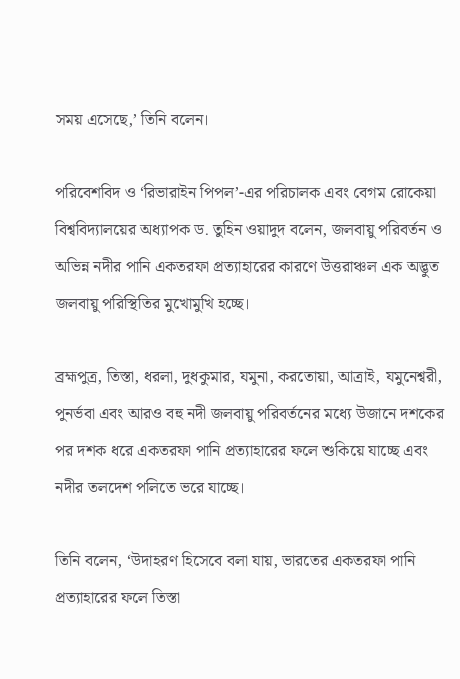সময় এসেছে,’ তিনি বলেন।

পরিবেশবিদ ও ‘রিভারাইন পিপল’-এর পরিচালক এবং বেগম রোকেয়া বিশ্ববিদ্যালয়ের অধ্যাপক ড. তুহিন ওয়াদুদ বলেন, জলবায়ু পরিবর্তন ও অভিন্ন নদীর পানি একতরফা প্রত্যাহারের কারণে উত্তরাঞ্চল এক অদ্ভুত জলবায়ু পরিস্থিতির মুখোমুখি হচ্ছে।

ব্রহ্মপুত্র, তিস্তা, ধরলা, দুধকুমার, যমুনা, করতোয়া, আত্রাই, যমুনেশ্বরী, পুনর্ভবা এবং আরও বহু নদী জলবায়ু পরিবর্তনের মধ্যে উজানে দশকের পর দশক ধরে একতরফা পানি প্রত্যাহারের ফলে শুকিয়ে যাচ্ছে এবং নদীর তলদেশ পলিতে ভরে যাচ্ছে।

তিনি বলেন, ‘উদাহরণ হিসেবে বলা যায়, ভারতের একতরফা পানি প্রত্যাহারের ফলে তিস্তা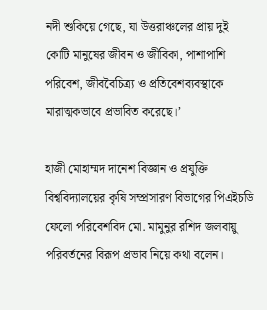নদী শুকিয়ে গেছে, যা উত্তরাঞ্চলের প্রায় দুই কোটি মানুষের জীবন ও জীবিকা, পাশাপাশি পরিবেশ, জীববৈচিত্র্য ও প্রতিবেশব্যবস্থাকে মারাত্মকভাবে প্রভাবিত করেছে।’

হাজী মোহাম্মদ দানেশ বিজ্ঞান ও প্রযুক্তি বিশ্ববিদ্যালয়ের কৃষি সম্প্রসারণ বিভাগের পিএইচডি ফেলো পরিবেশবিদ মো. মামুনুর রশিদ জলবায়ু পরিবর্তনের বিরূপ প্রভাব নিয়ে কথা বলেন।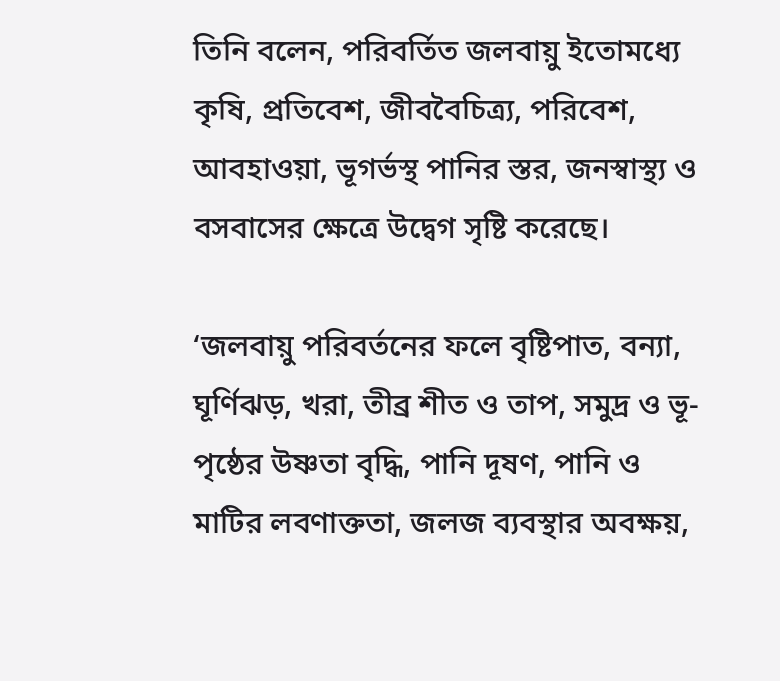তিনি বলেন, পরিবর্তিত জলবায়ু ইতোমধ্যে কৃষি, প্রতিবেশ, জীববৈচিত্র্য, পরিবেশ, আবহাওয়া, ভূগর্ভস্থ পানির স্তর, জনস্বাস্থ্য ও বসবাসের ক্ষেত্রে উদ্বেগ সৃষ্টি করেছে।

‘জলবায়ু পরিবর্তনের ফলে বৃষ্টিপাত, বন্যা, ঘূর্ণিঝড়, খরা, তীব্র শীত ও তাপ, সমুদ্র ও ভূ-পৃষ্ঠের উষ্ণতা বৃদ্ধি, পানি দূষণ, পানি ও মাটির লবণাক্ততা, জলজ ব্যবস্থার অবক্ষয়,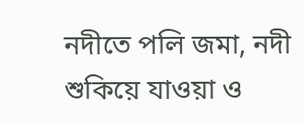নদীতে পলি জমা, নদী শুকিয়ে যাওয়া ও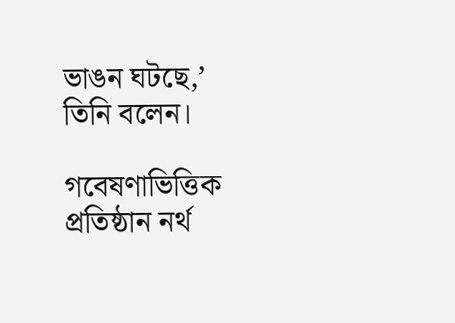ভাঙন ঘটছে,’ তিনি বলেন।

গবেষণাভিত্তিক প্রতিষ্ঠান নর্থ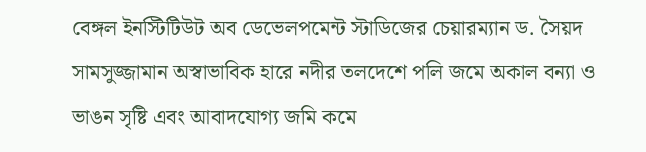বেঙ্গল ইনস্টিটিউট অব ডেভেলপমেন্ট স্টাডিজের চেয়ারম্যান ড. সৈয়দ সামসুজ্জামান অস্বাভাবিক হারে নদীর তলদেশে পলি জমে অকাল বন্যা ও ভাঙন সৃষ্টি এবং আবাদযোগ্য জমি কমে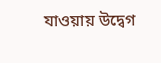যাওয়ায় উদ্বেগ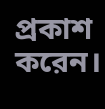প্রকাশ করেন।